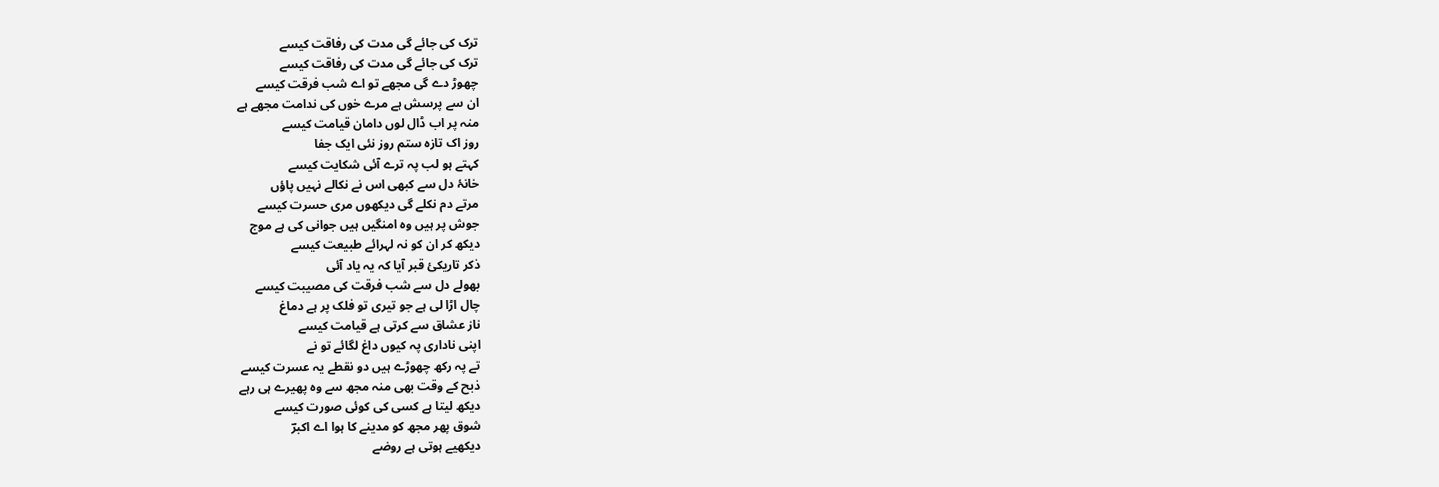ترک کی جائے گی مدت کی رفاقت کیسے
ترک کی جائے گی مدت کی رفاقت کیسے
چھوڑ دے گی مجھے تو اے شب فرقت کیسے
ان سے پرسش ہے مرے خوں کی ندامت مجھے ہے
منہ پر اب ڈال لوں دامان قیامت کیسے
روز اک تازہ ستم روز نئی ایک جفا
کہتے ہو لب پہ ترے آئی شکایت کیسے
خانۂ دل سے کبھی اس نے نکالے نہیں پاؤں
مرتے دم نکلے گی دیکھوں مری حسرت کیسے
جوش پر ہیں وہ امنگیں ہیں جوانی کی ہے موج
دیکھ کر ان کو نہ لہرائے طبیعت کیسے
ذکر تاریکیٔ قبر آیا کہ یہ یاد آئی
بھولے دل سے شب فرقت کی مصیبت کیسے
چال اڑا لی ہے جو تیری تو فلک پر ہے دماغ
ناز عشاق سے کرتی ہے قیامت کیسے
اپنی ناداری پہ کیوں داغ لگائے تو نے
تے پہ رکھ چھوڑے ہیں دو نقطے یہ عسرت کیسے
ذبح کے وقت بھی منہ مجھ سے وہ پھیرے ہی رہے
دیکھ لیتا ہے کسی کی کوئی صورت کیسے
شوق پھر مجھ کو مدینے کا ہوا اے اکبرؔ
دیکھیے ہوتی ہے روضے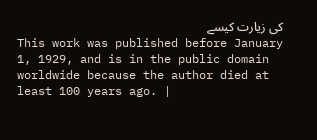کی زیارت کیسے
This work was published before January 1, 1929, and is in the public domain worldwide because the author died at least 100 years ago. |